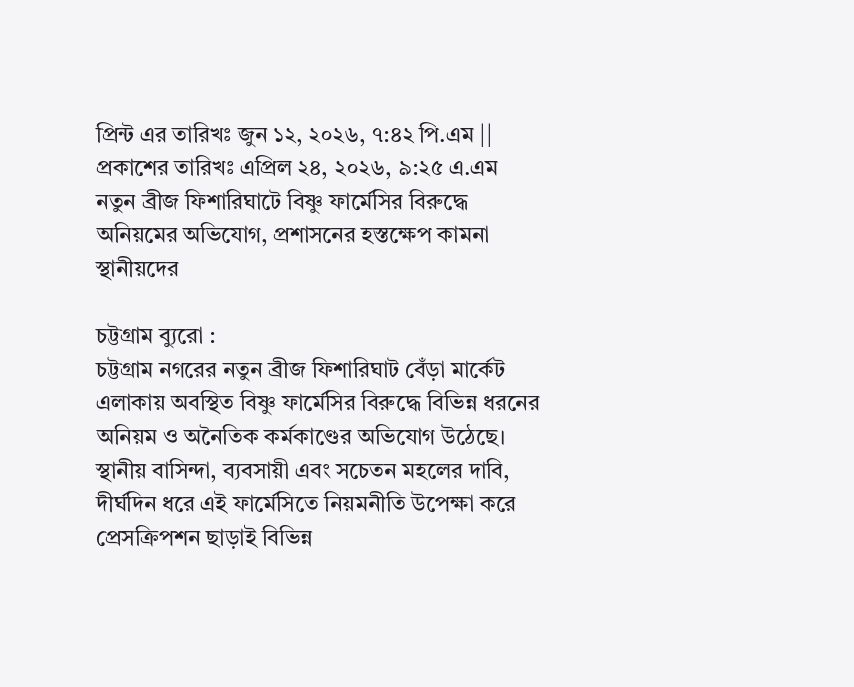প্রিন্ট এর তারিখঃ জুন ১২, ২০২৬, ৭:৪২ পি.এম || প্রকাশের তারিখঃ এপ্রিল ২৪, ২০২৬, ৯:২৫ এ.এম
নতুন ব্রীজ ফিশারিঘাটে বিষ্ণু ফার্মেসির বিরুদ্ধে অনিয়মের অভিযোগ, প্রশাসনের হস্তক্ষেপ কামনা স্থানীয়দের

চট্টগ্রাম ব্যুরো :
চট্টগ্রাম নগরের নতুন ব্রীজ ফিশারিঘাট বেঁড়া মার্কেট এলাকায় অবস্থিত বিষ্ণু ফার্মেসির বিরুদ্ধে বিভিন্ন ধরনের অনিয়ম ও অনৈতিক কর্মকাণ্ডের অভিযোগ উঠেছে। স্থানীয় বাসিন্দা, ব্যবসায়ী এবং সচেতন মহলের দাবি, দীর্ঘদিন ধরে এই ফার্মেসিতে নিয়মনীতি উপেক্ষা করে প্রেসক্রিপশন ছাড়াই বিভিন্ন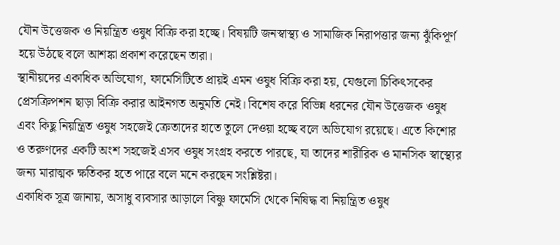যৌন উত্তেজক ও নিয়ন্ত্রিত ওষুধ বিক্রি করা হচ্ছে। বিষয়টি জনস্বাস্থ্য ও সামাজিক নিরাপত্তার জন্য ঝুঁকিপূর্ণ হয়ে উঠছে বলে আশঙ্কা প্রকাশ করেছেন তারা।
স্থানীয়দের একাধিক অভিযোগ, ফার্মেসিটিতে প্রায়ই এমন ওষুধ বিক্রি করা হয়, যেগুলো চিকিৎসকের প্রেসক্রিপশন ছাড়া বিক্রি করার আইনগত অনুমতি নেই। বিশেষ করে বিভিন্ন ধরনের যৌন উত্তেজক ওষুধ এবং কিছু নিয়ন্ত্রিত ওষুধ সহজেই ক্রেতাদের হাতে তুলে দেওয়া হচ্ছে বলে অভিযোগ রয়েছে। এতে কিশোর ও তরুণদের একটি অংশ সহজেই এসব ওষুধ সংগ্রহ করতে পারছে, যা তাদের শারীরিক ও মানসিক স্বাস্থ্যের জন্য মারাত্মক ক্ষতিকর হতে পারে বলে মনে করছেন সংশ্লিষ্টরা।
একাধিক সূত্র জানায়, অসাধু ব্যবসার আড়ালে বিষ্ণু ফার্মেসি থেকে নিষিদ্ধ বা নিয়ন্ত্রিত ওষুধ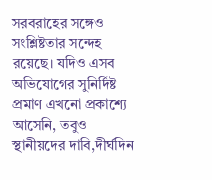সরবরাহের সঙ্গেও সংশ্লিষ্টতার সন্দেহ রয়েছে। যদিও এসব অভিযোগের সুনির্দিষ্ট প্রমাণ এখনো প্রকাশ্যে আসেনি, তবুও স্থানীয়দের দাবি,দীর্ঘদিন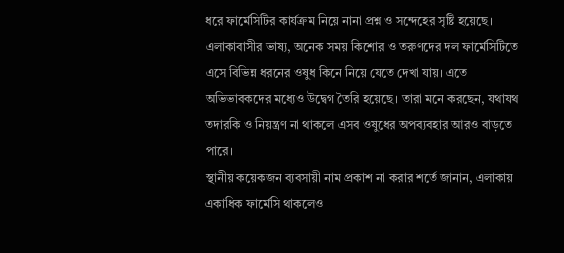ধরে ফার্মেসিটির কার্যক্রম নিয়ে নানা প্রশ্ন ও সন্দেহের সৃষ্টি হয়েছে।
এলাকাবাসীর ভাষ্য, অনেক সময় কিশোর ও তরুণদের দল ফার্মেসিটিতে এসে বিভিন্ন ধরনের ওষুধ কিনে নিয়ে যেতে দেখা যায়। এতে অভিভাবকদের মধ্যেও উদ্বেগ তৈরি হয়েছে। তারা মনে করছেন, যথাযথ তদারকি ও নিয়ন্ত্রণ না থাকলে এসব ওষুধের অপব্যবহার আরও বাড়তে পারে।
স্থানীয় কয়েকজন ব্যবসায়ী নাম প্রকাশ না করার শর্তে জানান, এলাকায় একাধিক ফার্মেসি থাকলেও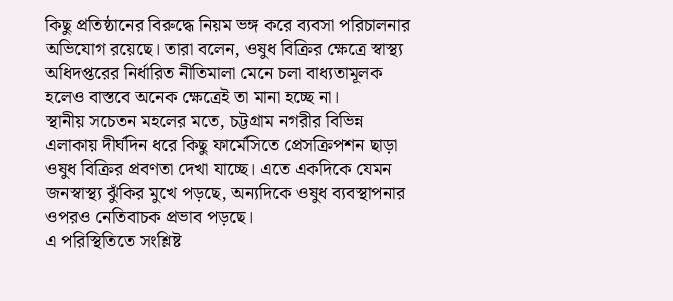কিছু প্রতিষ্ঠানের বিরুদ্ধে নিয়ম ভঙ্গ করে ব্যবসা পরিচালনার অভিযোগ রয়েছে। তারা বলেন, ওষুধ বিক্রির ক্ষেত্রে স্বাস্থ্য অধিদপ্তরের নির্ধারিত নীতিমালা মেনে চলা বাধ্যতামূলক হলেও বাস্তবে অনেক ক্ষেত্রেই তা মানা হচ্ছে না।
স্থানীয় সচেতন মহলের মতে, চট্টগ্রাম নগরীর বিভিন্ন এলাকায় দীর্ঘদিন ধরে কিছু ফার্মেসিতে প্রেসক্রিপশন ছাড়া ওষুধ বিক্রির প্রবণতা দেখা যাচ্ছে। এতে একদিকে যেমন জনস্বাস্থ্য ঝুঁকির মুখে পড়ছে, অন্যদিকে ওষুধ ব্যবস্থাপনার ওপরও নেতিবাচক প্রভাব পড়ছে।
এ পরিস্থিতিতে সংশ্লিষ্ট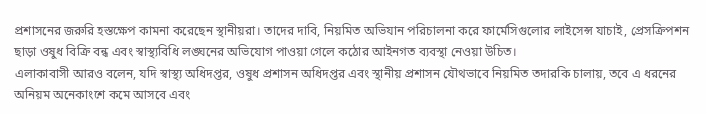প্রশাসনের জরুরি হস্তক্ষেপ কামনা করেছেন স্থানীয়রা। তাদের দাবি, নিয়মিত অভিযান পরিচালনা করে ফার্মেসিগুলোর লাইসেন্স যাচাই, প্রেসক্রিপশন ছাড়া ওষুধ বিক্রি বন্ধ এবং স্বাস্থ্যবিধি লঙ্ঘনের অভিযোগ পাওয়া গেলে কঠোর আইনগত ব্যবস্থা নেওয়া উচিত।
এলাকাবাসী আরও বলেন, যদি স্বাস্থ্য অধিদপ্তর, ওষুধ প্রশাসন অধিদপ্তর এবং স্থানীয় প্রশাসন যৌথভাবে নিয়মিত তদারকি চালায়, তবে এ ধরনের অনিয়ম অনেকাংশে কমে আসবে এবং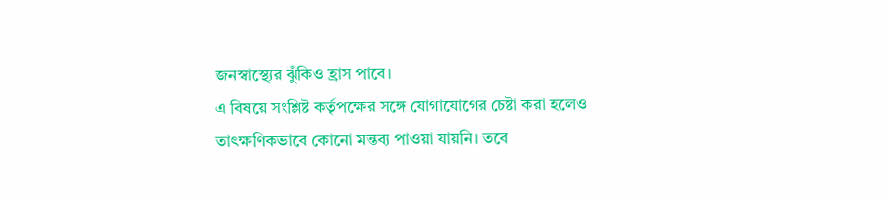জনস্বাস্থ্যের ঝুঁকিও হ্রাস পাবে।
এ বিষয়ে সংশ্লিষ্ট কর্তৃপক্ষের সঙ্গে যোগাযোগের চেষ্টা করা হলেও তাৎক্ষণিকভাবে কোনো মন্তব্য পাওয়া যায়নি। তবে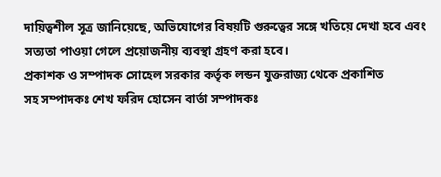দায়িত্বশীল সূত্র জানিয়েছে, অভিযোগের বিষয়টি গুরুত্বের সঙ্গে খতিয়ে দেখা হবে এবং সত্যতা পাওয়া গেলে প্রয়োজনীয় ব্যবস্থা গ্রহণ করা হবে।
প্রকাশক ও সম্পাদক সোহেল সরকার কর্তৃক লন্ডন যুক্তরাজ্য থেকে প্রকাশিত
সহ সম্পাদকঃ শেখ ফরিদ হোসেন বার্তা সম্পাদকঃ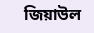জিয়াউল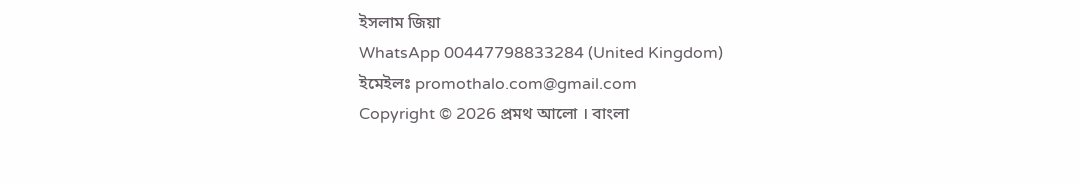ইসলাম জিয়া
WhatsApp 00447798833284 (United Kingdom)
ইমেইলঃ promothalo.com@gmail.com
Copyright © 2026 প্রমথ আলো । বাংলা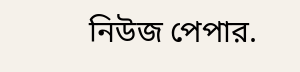নিউজ পেপার.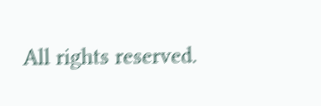All rights reserved.